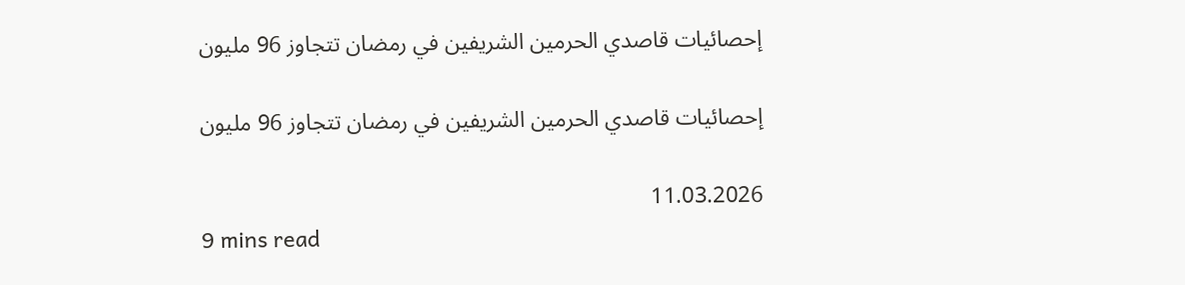إحصائيات قاصدي الحرمين الشريفين في رمضان تتجاوز 96 مليون

إحصائيات قاصدي الحرمين الشريفين في رمضان تتجاوز 96 مليون

11.03.2026
9 mins read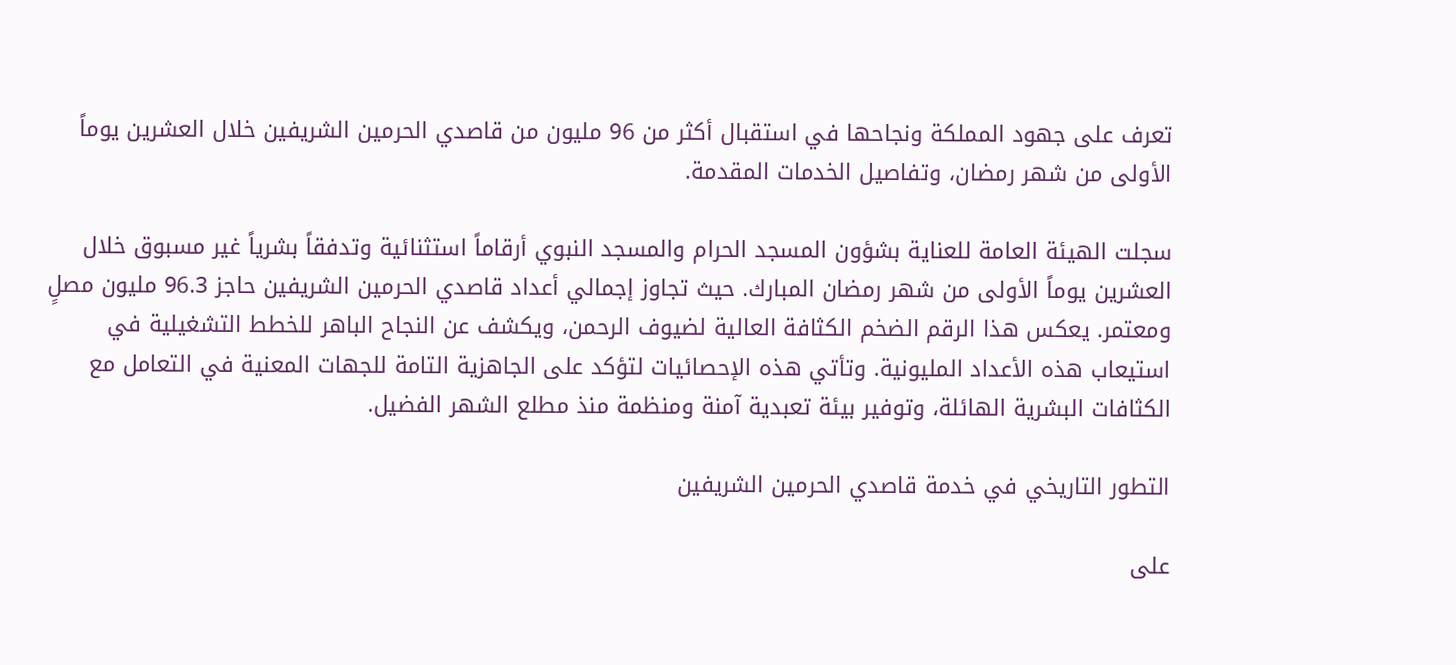تعرف على جهود المملكة ونجاحها في استقبال أكثر من 96 مليون من قاصدي الحرمين الشريفين خلال العشرين يوماً الأولى من شهر رمضان، وتفاصيل الخدمات المقدمة.

سجلت الهيئة العامة للعناية بشؤون المسجد الحرام والمسجد النبوي أرقاماً استثنائية وتدفقاً بشرياً غير مسبوق خلال العشرين يوماً الأولى من شهر رمضان المبارك. حيث تجاوز إجمالي أعداد قاصدي الحرمين الشريفين حاجز 96.3 مليون مصلٍ ومعتمر. يعكس هذا الرقم الضخم الكثافة العالية لضيوف الرحمن، ويكشف عن النجاح الباهر للخطط التشغيلية في استيعاب هذه الأعداد المليونية. وتأتي هذه الإحصائيات لتؤكد على الجاهزية التامة للجهات المعنية في التعامل مع الكثافات البشرية الهائلة، وتوفير بيئة تعبدية آمنة ومنظمة منذ مطلع الشهر الفضيل.

التطور التاريخي في خدمة قاصدي الحرمين الشريفين

على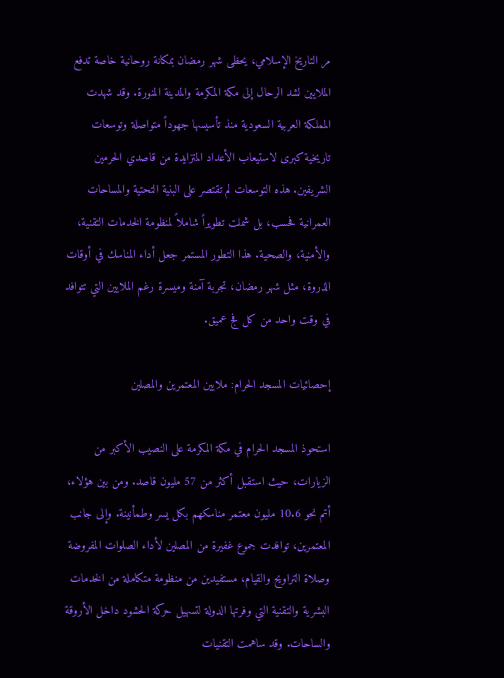مر التاريخ الإسلامي، يحظى شهر رمضان بمكانة روحانية خاصة تدفع الملايين لشد الرحال إلى مكة المكرمة والمدينة المنورة. وقد شهدت المملكة العربية السعودية منذ تأسيسها جهوداً متواصلة وتوسعات تاريخية كبرى لاستيعاب الأعداد المتزايدة من قاصدي الحرمين الشريفين. هذه التوسعات لم تقتصر على البنية التحتية والمساحات العمرانية فحسب، بل شملت تطويراً شاملاً لمنظومة الخدمات التقنية، والأمنية، والصحية. هذا التطور المستمر جعل أداء المناسك في أوقات الذروة، مثل شهر رمضان، تجربة آمنة وميسرة رغم الملايين التي تتوافد في وقت واحد من كل فج عميق.

إحصائيات المسجد الحرام: ملايين المعتمرين والمصلين

استحوذ المسجد الحرام في مكة المكرمة على النصيب الأكبر من الزيارات، حيث استقبل أكثر من 57 مليون قاصد. ومن بين هؤلاء، أتم نحو 10.6 مليون معتمر مناسكهم بكل يسر وطمأنينة. وإلى جانب المعتمرين، توافدت جموع غفيرة من المصلين لأداء الصلوات المفروضة وصلاة التراويح والقيام، مستفيدين من منظومة متكاملة من الخدمات البشرية والتقنية التي وفرتها الدولة لتسهيل حركة الحشود داخل الأروقة والساحات. وقد ساهمت التقنيات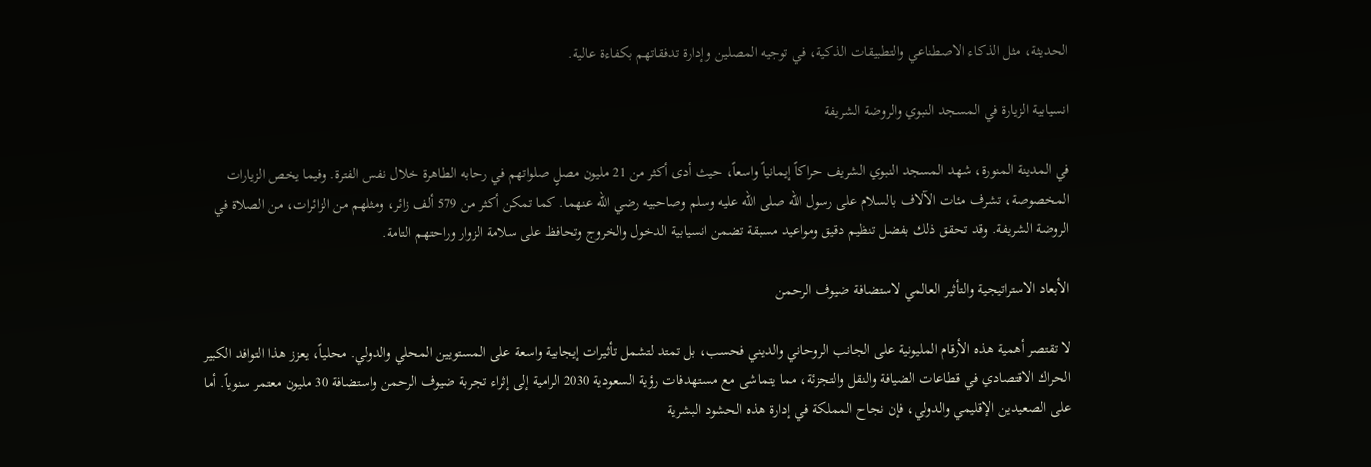الحديثة، مثل الذكاء الاصطناعي والتطبيقات الذكية، في توجيه المصلين وإدارة تدفقاتهم بكفاءة عالية.

انسيابية الزيارة في المسجد النبوي والروضة الشريفة

في المدينة المنورة، شهد المسجد النبوي الشريف حراكاً إيمانياً واسعاً، حيث أدى أكثر من 21 مليون مصلٍ صلواتهم في رحابه الطاهرة خلال نفس الفترة. وفيما يخص الزيارات المخصوصة، تشرف مئات الآلاف بالسلام على رسول الله صلى الله عليه وسلم وصاحبيه رضي الله عنهما. كما تمكن أكثر من 579 ألف زائر، ومثلهم من الزائرات، من الصلاة في الروضة الشريفة. وقد تحقق ذلك بفضل تنظيم دقيق ومواعيد مسبقة تضمن انسيابية الدخول والخروج وتحافظ على سلامة الزوار وراحتهم التامة.

الأبعاد الاستراتيجية والتأثير العالمي لاستضافة ضيوف الرحمن

لا تقتصر أهمية هذه الأرقام المليونية على الجانب الروحاني والديني فحسب، بل تمتد لتشمل تأثيرات إيجابية واسعة على المستويين المحلي والدولي. محلياً، يعزز هذا التوافد الكبير الحراك الاقتصادي في قطاعات الضيافة والنقل والتجزئة، مما يتماشى مع مستهدفات رؤية السعودية 2030 الرامية إلى إثراء تجربة ضيوف الرحمن واستضافة 30 مليون معتمر سنوياً. أما على الصعيدين الإقليمي والدولي، فإن نجاح المملكة في إدارة هذه الحشود البشرية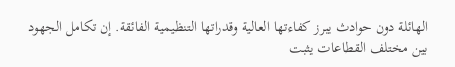الهائلة دون حوادث يبرز كفاءتها العالية وقدراتها التنظيمية الفائقة. إن تكامل الجهود بين مختلف القطاعات يثبت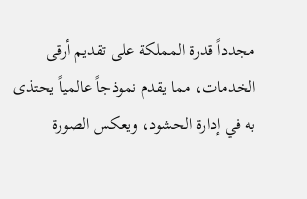مجدداً قدرة المملكة على تقديم أرقى الخدمات، مما يقدم نموذجاً عالمياً يحتذى به في إدارة الحشود، ويعكس الصورة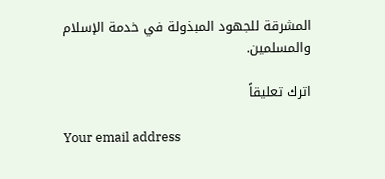المشرقة للجهود المبذولة في خدمة الإسلام والمسلمين.

اترك تعليقاً

Your email address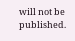will not be published.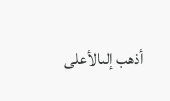أذهب إلىالأعلى